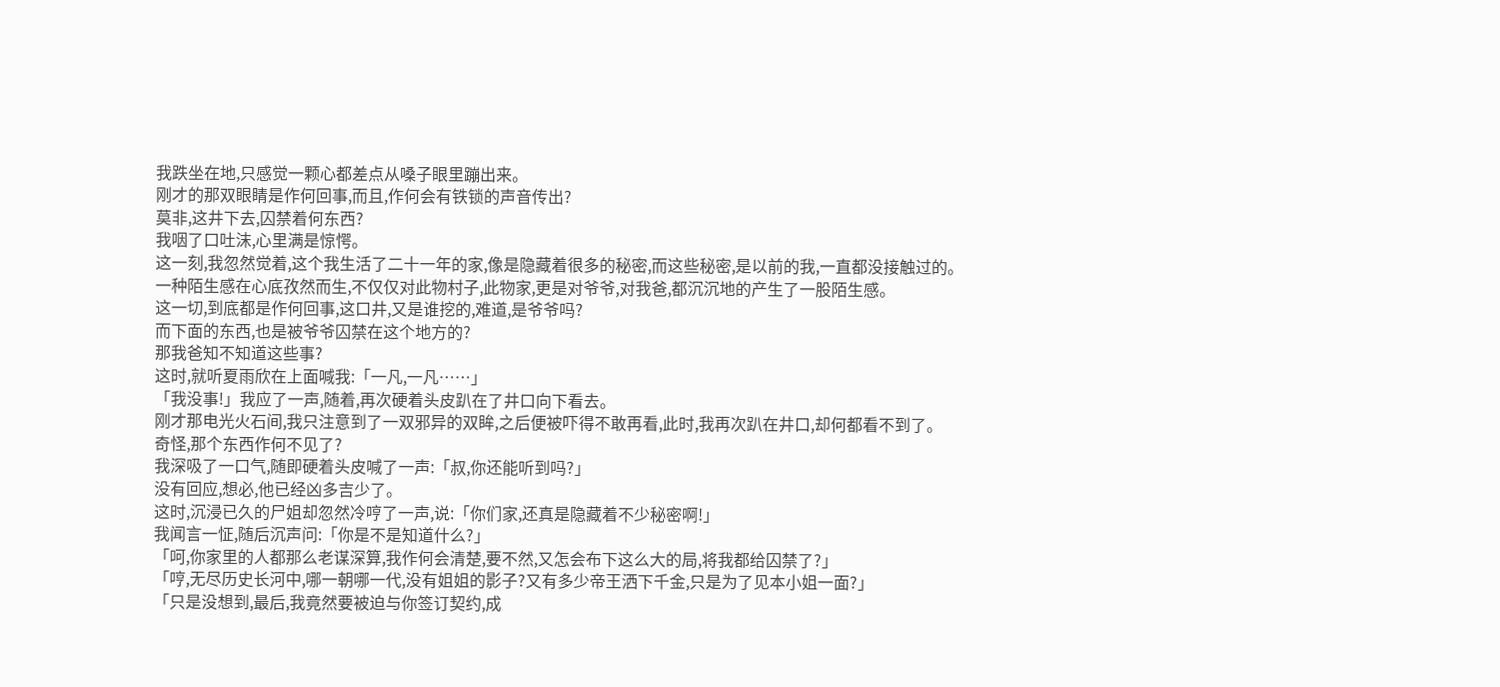我跌坐在地,只感觉一颗心都差点从嗓子眼里蹦出来。
刚才的那双眼睛是作何回事,而且,作何会有铁锁的声音传出?
莫非,这井下去,囚禁着何东西?
我咽了口吐沫,心里满是惊愕。
这一刻,我忽然觉着,这个我生活了二十一年的家,像是隐藏着很多的秘密,而这些秘密,是以前的我,一直都没接触过的。
一种陌生感在心底孜然而生,不仅仅对此物村子,此物家,更是对爷爷,对我爸,都沉沉地的产生了一股陌生感。
这一切,到底都是作何回事,这口井,又是谁挖的,难道,是爷爷吗?
而下面的东西,也是被爷爷囚禁在这个地方的?
那我爸知不知道这些事?
这时,就听夏雨欣在上面喊我:「一凡,一凡……」
「我没事!」我应了一声,随着,再次硬着头皮趴在了井口向下看去。
刚才那电光火石间,我只注意到了一双邪异的双眸,之后便被吓得不敢再看,此时,我再次趴在井口,却何都看不到了。
奇怪,那个东西作何不见了?
我深吸了一口气,随即硬着头皮喊了一声:「叔,你还能听到吗?」
没有回应,想必,他已经凶多吉少了。
这时,沉浸已久的尸姐却忽然冷哼了一声,说:「你们家,还真是隐藏着不少秘密啊!」
我闻言一怔,随后沉声问:「你是不是知道什么?」
「呵,你家里的人都那么老谋深算,我作何会清楚,要不然,又怎会布下这么大的局,将我都给囚禁了?」
「哼,无尽历史长河中,哪一朝哪一代,没有姐姐的影子?又有多少帝王洒下千金,只是为了见本小姐一面?」
「只是没想到,最后,我竟然要被迫与你签订契约,成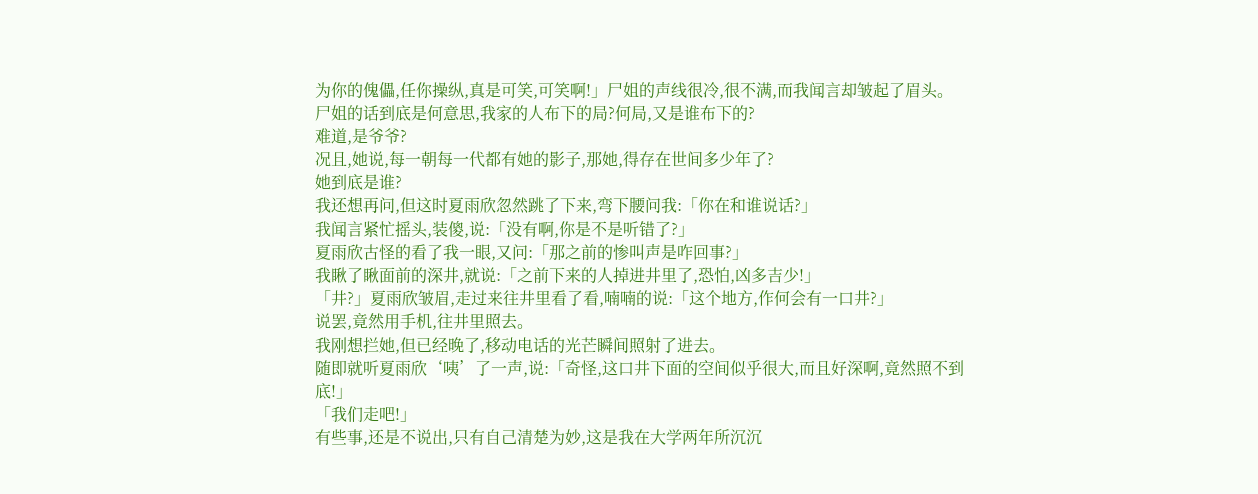为你的傀儡,任你操纵,真是可笑,可笑啊!」尸姐的声线很冷,很不满,而我闻言却皱起了眉头。
尸姐的话到底是何意思,我家的人布下的局?何局,又是谁布下的?
难道,是爷爷?
况且,她说,每一朝每一代都有她的影子,那她,得存在世间多少年了?
她到底是谁?
我还想再问,但这时夏雨欣忽然跳了下来,弯下腰问我:「你在和谁说话?」
我闻言紧忙摇头,装傻,说:「没有啊,你是不是听错了?」
夏雨欣古怪的看了我一眼,又问:「那之前的惨叫声是咋回事?」
我瞅了瞅面前的深井,就说:「之前下来的人掉进井里了,恐怕,凶多吉少!」
「井?」夏雨欣皱眉,走过来往井里看了看,喃喃的说:「这个地方,作何会有一口井?」
说罢,竟然用手机,往井里照去。
我刚想拦她,但已经晚了,移动电话的光芒瞬间照射了进去。
随即就听夏雨欣‘咦’了一声,说:「奇怪,这口井下面的空间似乎很大,而且好深啊,竟然照不到底!」
「我们走吧!」
有些事,还是不说出,只有自己清楚为妙,这是我在大学两年所沉沉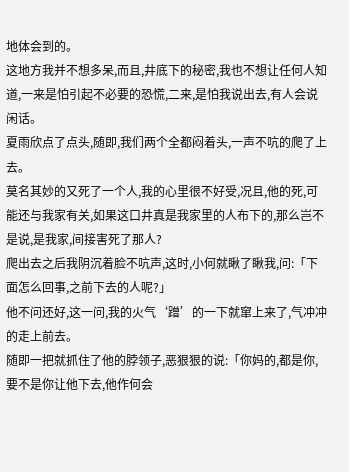地体会到的。
这地方我并不想多呆,而且,井底下的秘密,我也不想让任何人知道,一来是怕引起不必要的恐慌,二来,是怕我说出去,有人会说闲话。
夏雨欣点了点头,随即,我们两个全都闷着头,一声不吭的爬了上去。
莫名其妙的又死了一个人,我的心里很不好受,况且,他的死,可能还与我家有关,如果这口井真是我家里的人布下的,那么岂不是说,是我家,间接害死了那人?
爬出去之后我阴沉着脸不吭声,这时,小何就瞅了瞅我,问:「下面怎么回事,之前下去的人呢?」
他不问还好,这一问,我的火气‘蹭’的一下就窜上来了,气冲冲的走上前去。
随即一把就抓住了他的脖领子,恶狠狠的说:「你妈的,都是你,要不是你让他下去,他作何会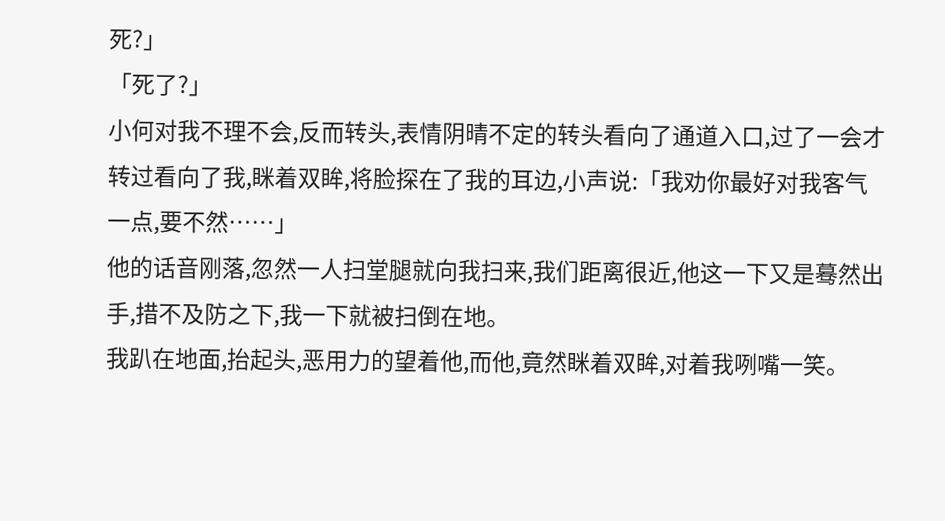死?」
「死了?」
小何对我不理不会,反而转头,表情阴晴不定的转头看向了通道入口,过了一会才转过看向了我,眯着双眸,将脸探在了我的耳边,小声说:「我劝你最好对我客气一点,要不然……」
他的话音刚落,忽然一人扫堂腿就向我扫来,我们距离很近,他这一下又是蓦然出手,措不及防之下,我一下就被扫倒在地。
我趴在地面,抬起头,恶用力的望着他,而他,竟然眯着双眸,对着我咧嘴一笑。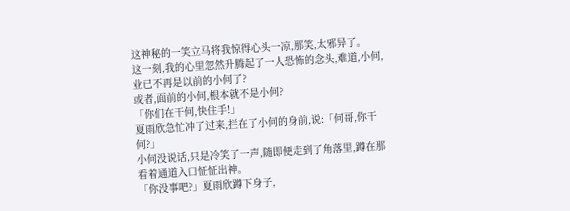这神秘的一笑立马将我惊得心头一凉,那笑,太邪异了。
这一刻,我的心里忽然升腾起了一人恐怖的念头,难道,小何,业已不再是以前的小何了?
或者,面前的小何,根本就不是小何?
「你们在干何,快住手!」
夏雨欣急忙冲了过来,拦在了小何的身前,说:「何哥,你干何?」
小何没说话,只是冷笑了一声,随即便走到了角落里,蹲在那看着通道入口怔怔出神。
「你没事吧?」夏雨欣蹲下身子,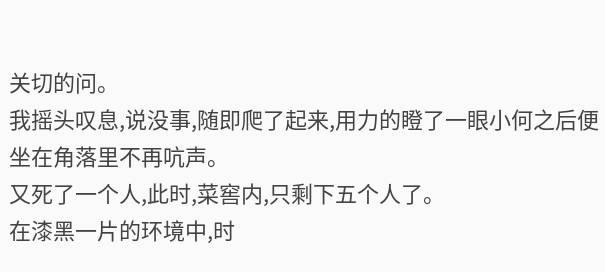关切的问。
我摇头叹息,说没事,随即爬了起来,用力的瞪了一眼小何之后便坐在角落里不再吭声。
又死了一个人,此时,菜窖内,只剩下五个人了。
在漆黑一片的环境中,时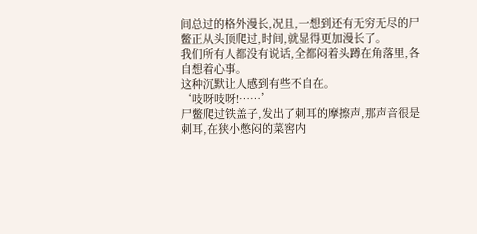间总过的格外漫长,况且,一想到还有无穷无尽的尸鳖正从头顶爬过,时间,就显得更加漫长了。
我们所有人都没有说话,全都闷着头蹲在角落里,各自想着心事。
这种沉默让人感到有些不自在。
‘吱呀吱呀!……’
尸鳖爬过铁盖子,发出了刺耳的摩擦声,那声音很是刺耳,在狭小憋闷的菜窖内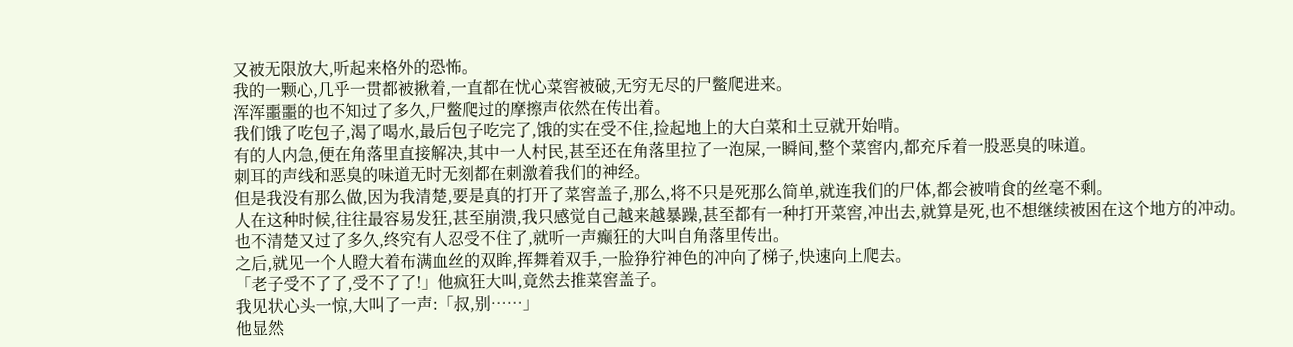又被无限放大,听起来格外的恐怖。
我的一颗心,几乎一贯都被揪着,一直都在忧心菜窖被破,无穷无尽的尸鳖爬进来。
浑浑噩噩的也不知过了多久,尸鳖爬过的摩擦声依然在传出着。
我们饿了吃包子,渴了喝水,最后包子吃完了,饿的实在受不住,捡起地上的大白菜和土豆就开始啃。
有的人内急,便在角落里直接解决,其中一人村民,甚至还在角落里拉了一泡屎,一瞬间,整个菜窖内,都充斥着一股恶臭的味道。
刺耳的声线和恶臭的味道无时无刻都在刺激着我们的神经。
但是我没有那么做,因为我清楚,要是真的打开了菜窖盖子,那么,将不只是死那么简单,就连我们的尸体,都会被啃食的丝毫不剩。
人在这种时候,往往最容易发狂,甚至崩溃,我只感觉自己越来越暴躁,甚至都有一种打开菜窖,冲出去,就算是死,也不想继续被困在这个地方的冲动。
也不清楚又过了多久,终究有人忍受不住了,就听一声癫狂的大叫自角落里传出。
之后,就见一个人瞪大着布满血丝的双眸,挥舞着双手,一脸狰狞神色的冲向了梯子,快速向上爬去。
「老子受不了了,受不了了!」他疯狂大叫,竟然去推菜窖盖子。
我见状心头一惊,大叫了一声:「叔,别……」
他显然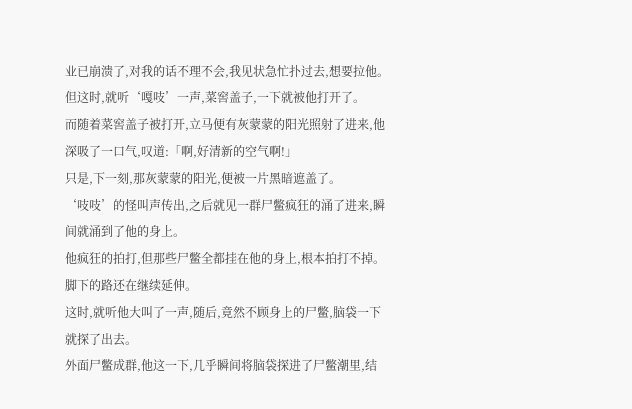业已崩溃了,对我的话不理不会,我见状急忙扑过去,想要拉他。
但这时,就听‘嘎吱’一声,菜窖盖子,一下就被他打开了。
而随着菜窖盖子被打开,立马便有灰蒙蒙的阳光照射了进来,他深吸了一口气,叹道:「啊,好清新的空气啊!」
只是,下一刻,那灰蒙蒙的阳光,便被一片黑暗遮盖了。
‘吱吱’的怪叫声传出,之后就见一群尸鳖疯狂的涌了进来,瞬间就涌到了他的身上。
他疯狂的拍打,但那些尸鳖全都挂在他的身上,根本拍打不掉。
脚下的路还在继续延伸。
这时,就听他大叫了一声,随后,竟然不顾身上的尸鳖,脑袋一下就探了出去。
外面尸鳖成群,他这一下,几乎瞬间将脑袋探进了尸鳖潮里,结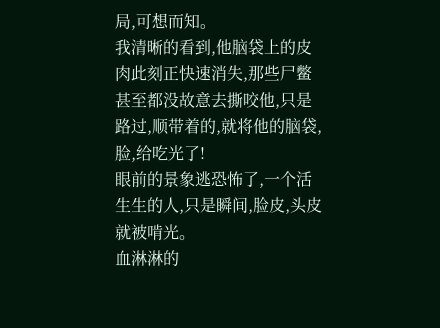局,可想而知。
我清晰的看到,他脑袋上的皮肉此刻正快速消失,那些尸鳖甚至都没故意去撕咬他,只是路过,顺带着的,就将他的脑袋,脸,给吃光了!
眼前的景象逃恐怖了,一个活生生的人,只是瞬间,脸皮,头皮就被啃光。
血淋淋的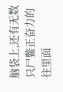脑袋上,还有无数只尸鳖正奋力的往里面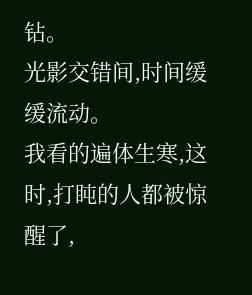钻。
光影交错间,时间缓缓流动。
我看的遍体生寒,这时,打盹的人都被惊醒了,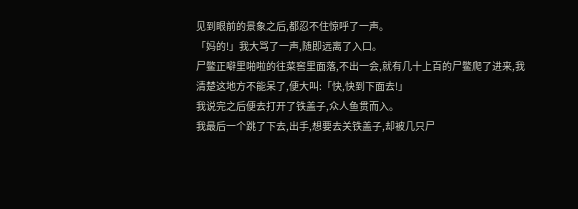见到眼前的景象之后,都忍不住惊呼了一声。
「妈的!」我大骂了一声,随即远离了入口。
尸鳖正噼里啪啦的往菜窖里面落,不出一会,就有几十上百的尸鳖爬了进来,我清楚这地方不能呆了,便大叫:「快,快到下面去!」
我说完之后便去打开了铁盖子,众人鱼贯而入。
我最后一个跳了下去,出手,想要去关铁盖子,却被几只尸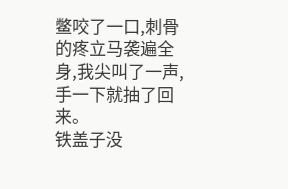鳖咬了一口,刺骨的疼立马袭遍全身,我尖叫了一声,手一下就抽了回来。
铁盖子没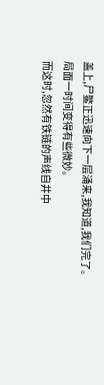盖上,尸鳖正迅速向下一层涌来,我知道,我们完了。
局面一时间变得有些微妙。
而这时,忽然有铁链的声线自井中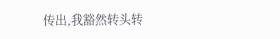传出,我豁然转头转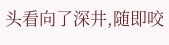头看向了深井,随即咬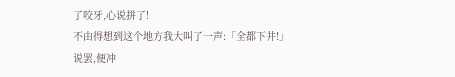了咬牙,心说拼了!
不由得想到这个地方我大叫了一声:「全都下井!」
说罢,便冲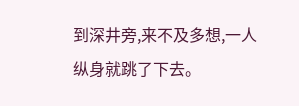到深井旁,来不及多想,一人纵身就跳了下去。